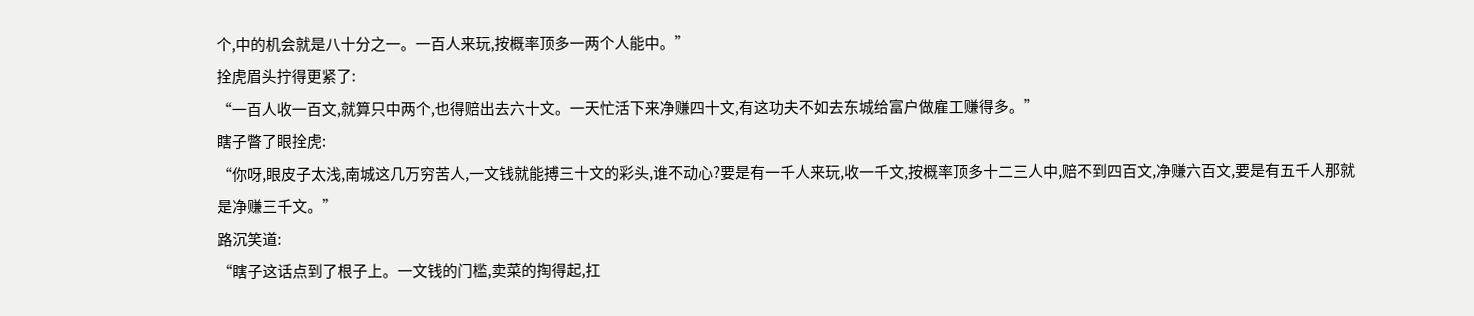个,中的机会就是八十分之一。一百人来玩,按概率顶多一两个人能中。”
拴虎眉头拧得更紧了:
“一百人收一百文,就算只中两个,也得赔出去六十文。一天忙活下来净赚四十文,有这功夫不如去东城给富户做雇工赚得多。”
瞎子瞥了眼拴虎:
“你呀,眼皮子太浅,南城这几万穷苦人,一文钱就能搏三十文的彩头,谁不动心?要是有一千人来玩,收一千文,按概率顶多十二三人中,赔不到四百文,净赚六百文,要是有五千人那就是净赚三千文。”
路沉笑道:
“瞎子这话点到了根子上。一文钱的门槛,卖菜的掏得起,扛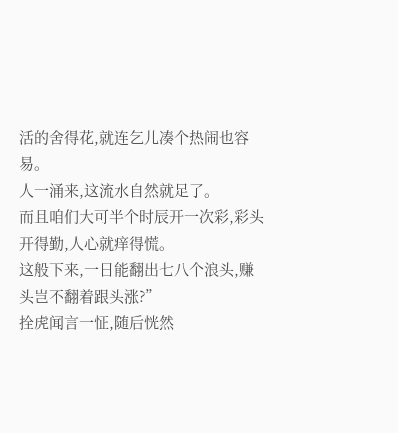活的舍得花,就连乞儿凑个热闹也容易。
人一涌来,这流水自然就足了。
而且咱们大可半个时辰开一次彩,彩头开得勤,人心就痒得慌。
这般下来,一日能翻出七八个浪头,赚头岂不翻着跟头涨?”
拴虎闻言一怔,随后恍然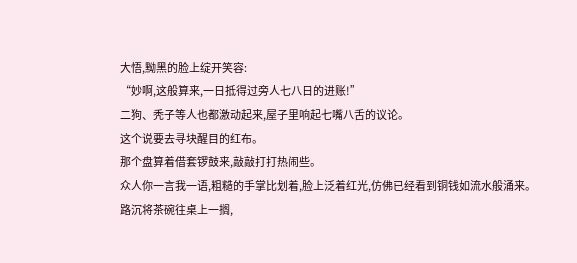大悟,黝黑的脸上绽开笑容:
“妙啊,这般算来,一日抵得过旁人七八日的进账!”
二狗、秃子等人也都激动起来,屋子里响起七嘴八舌的议论。
这个说要去寻块醒目的红布。
那个盘算着借套锣鼓来,敲敲打打热闹些。
众人你一言我一语,粗糙的手掌比划着,脸上泛着红光,仿佛已经看到铜钱如流水般涌来。
路沉将茶碗往桌上一搁,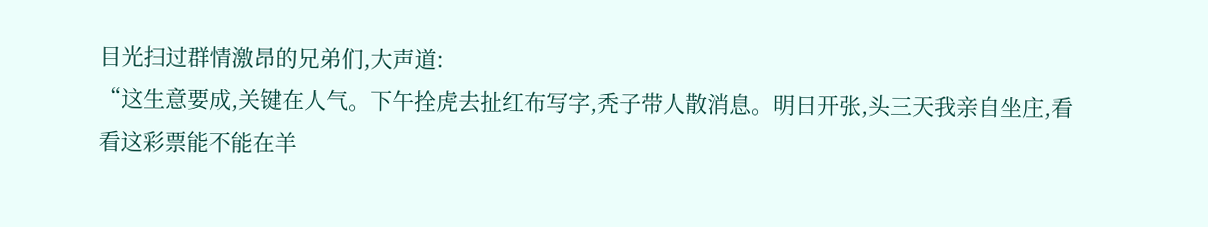目光扫过群情激昂的兄弟们,大声道:
“这生意要成,关键在人气。下午拴虎去扯红布写字,秃子带人散消息。明日开张,头三天我亲自坐庄,看看这彩票能不能在羊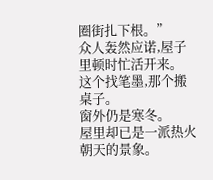圈街扎下根。”
众人轰然应诺,屋子里顿时忙活开来。
这个找笔墨,那个搬桌子。
窗外仍是寒冬。
屋里却已是一派热火朝天的景象。